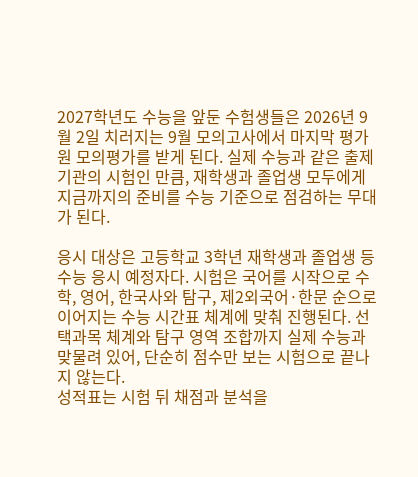2027학년도 수능을 앞둔 수험생들은 2026년 9월 2일 치러지는 9월 모의고사에서 마지막 평가원 모의평가를 받게 된다. 실제 수능과 같은 출제 기관의 시험인 만큼, 재학생과 졸업생 모두에게 지금까지의 준비를 수능 기준으로 점검하는 무대가 된다.

응시 대상은 고등학교 3학년 재학생과 졸업생 등 수능 응시 예정자다. 시험은 국어를 시작으로 수학, 영어, 한국사와 탐구, 제2외국어·한문 순으로 이어지는 수능 시간표 체계에 맞춰 진행된다. 선택과목 체계와 탐구 영역 조합까지 실제 수능과 맞물려 있어, 단순히 점수만 보는 시험으로 끝나지 않는다.
성적표는 시험 뒤 채점과 분석을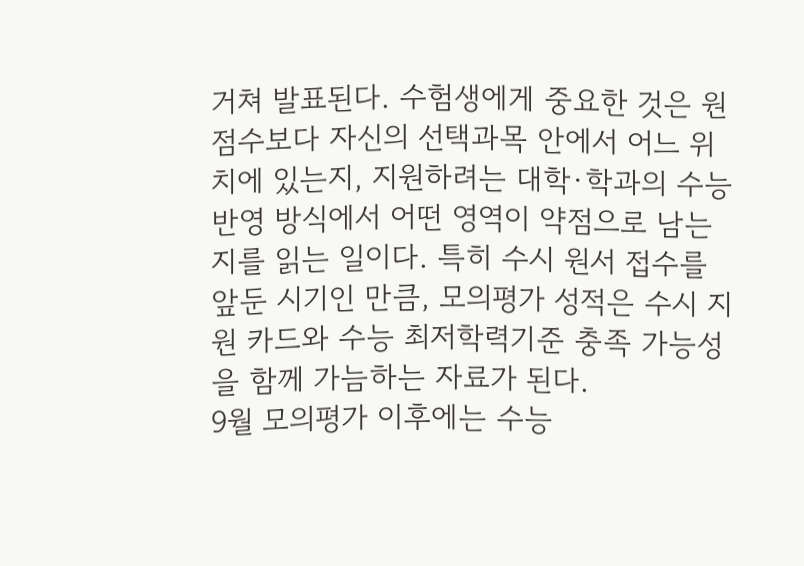거쳐 발표된다. 수험생에게 중요한 것은 원점수보다 자신의 선택과목 안에서 어느 위치에 있는지, 지원하려는 대학·학과의 수능 반영 방식에서 어떤 영역이 약점으로 남는지를 읽는 일이다. 특히 수시 원서 접수를 앞둔 시기인 만큼, 모의평가 성적은 수시 지원 카드와 수능 최저학력기준 충족 가능성을 함께 가늠하는 자료가 된다.
9월 모의평가 이후에는 수능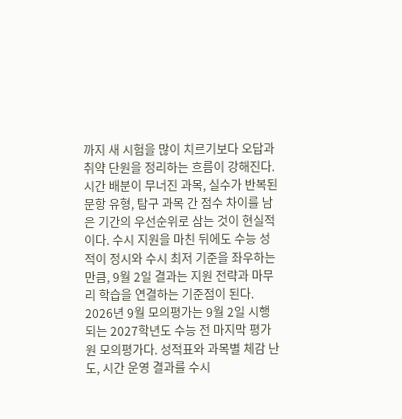까지 새 시험을 많이 치르기보다 오답과 취약 단원을 정리하는 흐름이 강해진다. 시간 배분이 무너진 과목, 실수가 반복된 문항 유형, 탐구 과목 간 점수 차이를 남은 기간의 우선순위로 삼는 것이 현실적이다. 수시 지원을 마친 뒤에도 수능 성적이 정시와 수시 최저 기준을 좌우하는 만큼, 9월 2일 결과는 지원 전략과 마무리 학습을 연결하는 기준점이 된다.
2026년 9월 모의평가는 9월 2일 시행되는 2027학년도 수능 전 마지막 평가원 모의평가다. 성적표와 과목별 체감 난도, 시간 운영 결과를 수시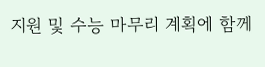지원 및 수능 마무리 계획에 함께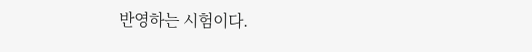반영하는 시험이다.